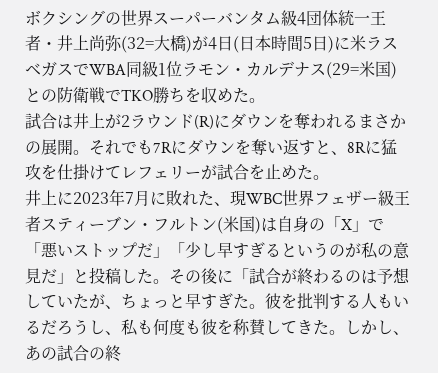ボクシングの世界スーパーバンタム級4団体統一王者・井上尚弥(32=大橋)が4日(日本時間5日)に米ラスベガスでWBA同級1位ラモン・カルデナス(29=米国)との防衛戦でTKO勝ちを収めた。
試合は井上が2ラウンド(R)にダウンを奪われるまさかの展開。それでも7Rにダウンを奪い返すと、8Rに猛攻を仕掛けてレフェリーが試合を止めた。
井上に2023年7月に敗れた、現WBC世界フェザー級王者スティーブン・フルトン(米国)は自身の「X」で「悪いストップだ」「少し早すぎるというのが私の意見だ」と投稿した。その後に「試合が終わるのは予想していたが、ちょっと早すぎた。彼を批判する人もいるだろうし、私も何度も彼を称賛してきた。しかし、あの試合の終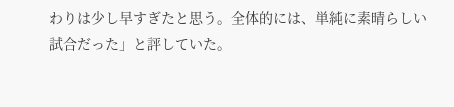わりは少し早すぎたと思う。全体的には、単純に素晴らしい試合だった」と評していた。